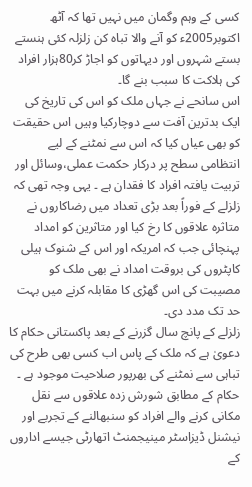کسی کے وہم وگمان میں نہیں تھا کہ آٹھ اکتوبر2005ء کو آنے والا تباہ کن زلزلہ کئی ہنستے بستے شہروں اور دیہاتوں کو اجاڑ کر80ہزار افراد کی ہلاکت کا سبب بنے گا۔
اس سانحے نے جہاں ملک کو اس کی تاریخ کی ایک بدترین آفت سے دوچارکیا وہیں اس حقیقت کو بھی عیاں کیا کہ اس سے نمٹنے کے لیے انتظامی سطح پر درکار حکمت عملی،وسائل اور تربیت یافتہ افراد کا فقدان ہے ۔ یہی وجہ تھی کہ زلزلے کے فوراً بعد بڑی تعداد میں رضاکاروں نے متاثرہ علاقوں کا رخ کیا اور متاثرین کو امداد پہنچائی جب کہ امریکہ اور اس کے شنوک ہیلی کاپٹروں کی بروقت امداد نے بھی ملک کو مصیبت کی اس گھڑی کا مقابلہ کرنے میں بہت حد تک مدد دی۔
زلزلے کے پانچ سال گزرنے کے بعد پاکستانی حکام کا دعویٰ ہے کہ ملک کے پاس اب کسی بھی طرح کی تباہی سے نمٹنے کی بھرپور صلاحیت موجود ہے ۔ حکام کے مطابق شورش زدہ علاقوں سے نقل مکانی کرنے والے افراد کو سنبھالنے کے تجربے اور نیشنل ڈیزاسٹر مینیجمنٹ اتھارٹی جیسے اداروں کے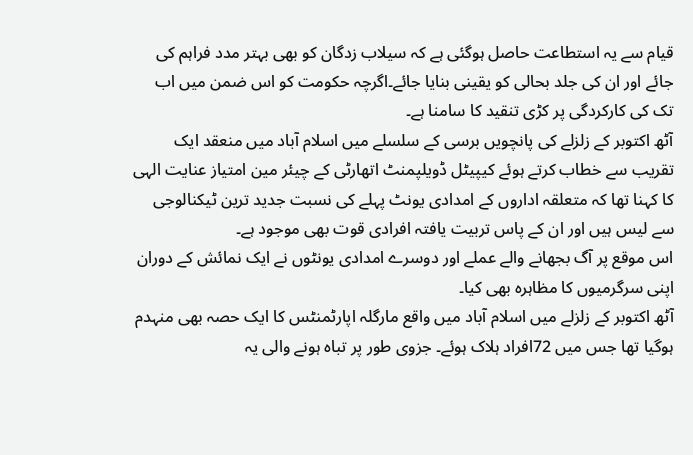قیام سے یہ استطاعت حاصل ہوگئی ہے کہ سیلاب زدگان کو بھی بہتر مدد فراہم کی جائے اور ان کی جلد بحالی کو یقینی بنایا جائے۔اگرچہ حکومت کو اس ضمن میں اب تک کی کارکردگی پر کڑی تنقید کا سامنا ہے۔
آٹھ اکتوبر کے زلزلے کی پانچویں برسی کے سلسلے میں اسلام آباد میں منعقد ایک تقریب سے خطاب کرتے ہوئے کیپیٹل ڈویلپمنٹ اتھارٹی کے چیئر مین امتیاز عنایت الہی کا کہنا تھا کہ متعلقہ اداروں کے امدادی یونٹ پہلے کی نسبت جدید ترین ٹیکنالوجی سے لیس ہیں اور ان کے پاس تربیت یافتہ افرادی قوت بھی موجود ہے۔
اس موقع پر آگ بجھانے والے عملے اور دوسرے امدادی یونٹوں نے ایک نمائش کے دوران اپنی سرگرمیوں کا مظاہرہ بھی کیا۔
آٹھ اکتوبر کے زلزلے میں اسلام آباد میں واقع مارگلہ اپارٹمنٹس کا ایک حصہ بھی منہدم ہوگیا تھا جس میں 72افراد ہلاک ہوئے۔ جزوی طور پر تباہ ہونے والی یہ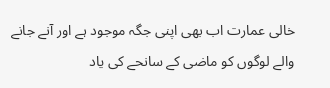خالی عمارت اب بھی اپنی جگہ موجود ہے اور آنے جانے والے لوگوں کو ماضی کے سانحے کی یاد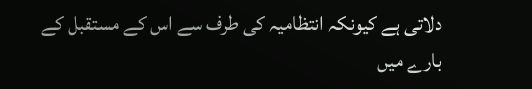دلاتی ہے کیونکہ انتظامیہ کی طرف سے اس کے مستقبل کے بارے میں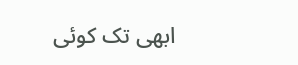ابھی تک کوئی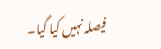فیصلہ نہیں کیا گیا۔